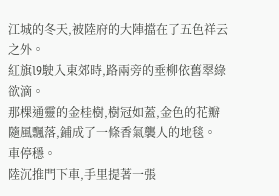江城的冬天,被陸府的大陣擋在了五色祥云之外。
紅旗l9駛入東郊時,路兩旁的垂柳依舊翠綠欲滴。
那棵通靈的金桂樹,樹冠如蓋,金色的花瓣隨風飄落,鋪成了一條香氣襲人的地毯。
車停穩。
陸沉推門下車,手里提著一張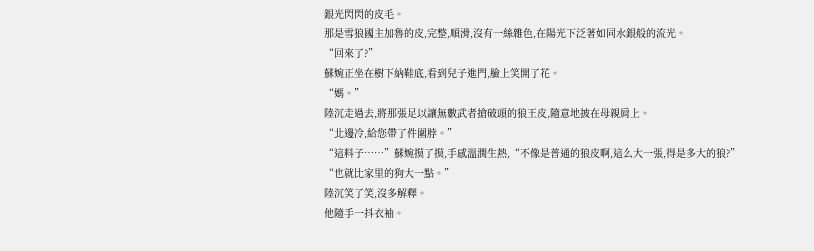銀光閃閃的皮毛。
那是雪狼國主加魯的皮,完整,順滑,沒有一絲雜色,在陽光下泛著如同水銀般的流光。
“回來了?”
蘇婉正坐在樹下納鞋底,看到兒子進門,臉上笑開了花。
“媽。”
陸沉走過去,將那張足以讓無數武者搶破頭的狼王皮,隨意地披在母親肩上。
“北邊冷,給您帶了件圍脖。”
“這料子……”蘇婉摸了摸,手感溫潤生熱,“不像是普通的狼皮啊,這么大一張,得是多大的狼?”
“也就比家里的狗大一點。”
陸沉笑了笑,沒多解釋。
他隨手一抖衣袖。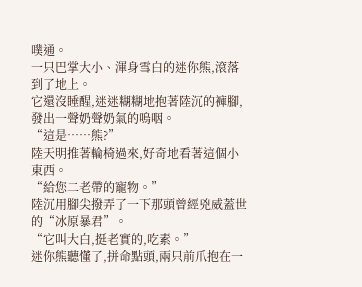噗通。
一只巴掌大小、渾身雪白的迷你熊,滾落到了地上。
它還沒睡醒,迷迷糊糊地抱著陸沉的褲腳,發出一聲奶聲奶氣的嗚咽。
“這是……熊?”
陸天明推著輪椅過來,好奇地看著這個小東西。
“給您二老帶的寵物。”
陸沉用腳尖撥弄了一下那頭曾經兇威蓋世的“冰原暴君”。
“它叫大白,挺老實的,吃素。”
迷你熊聽懂了,拼命點頭,兩只前爪抱在一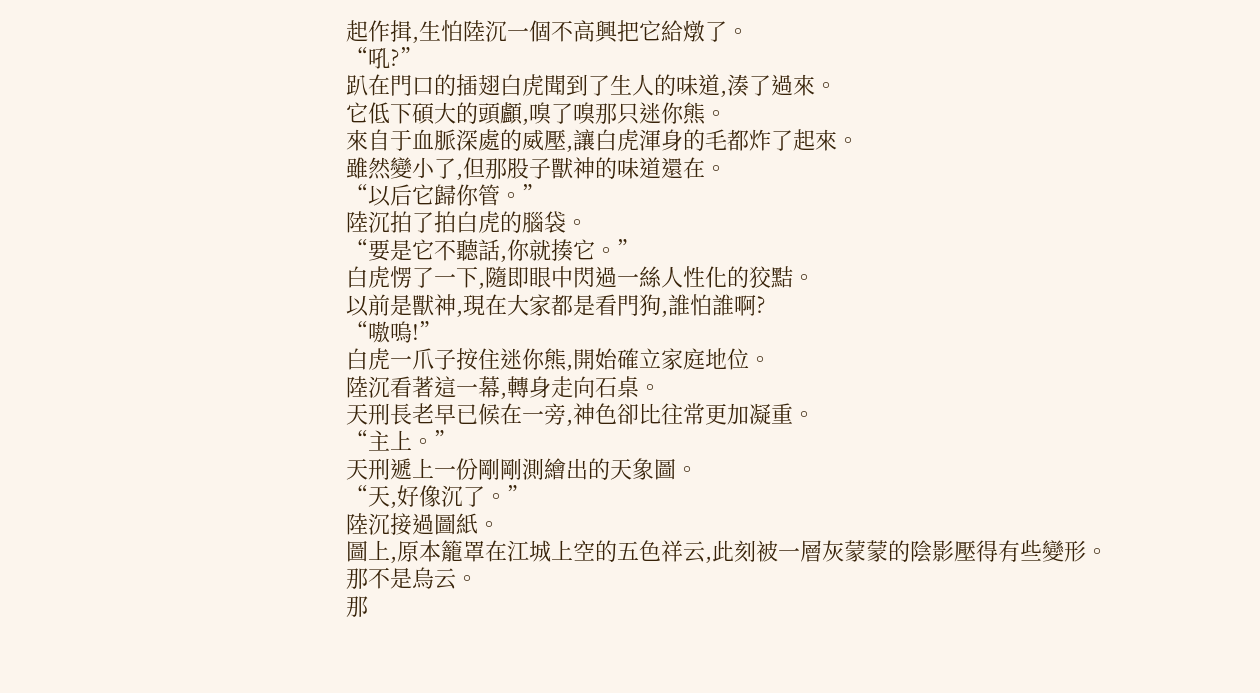起作揖,生怕陸沉一個不高興把它給燉了。
“吼?”
趴在門口的插翅白虎聞到了生人的味道,湊了過來。
它低下碩大的頭顱,嗅了嗅那只迷你熊。
來自于血脈深處的威壓,讓白虎渾身的毛都炸了起來。
雖然變小了,但那股子獸神的味道還在。
“以后它歸你管。”
陸沉拍了拍白虎的腦袋。
“要是它不聽話,你就揍它。”
白虎愣了一下,隨即眼中閃過一絲人性化的狡黠。
以前是獸神,現在大家都是看門狗,誰怕誰啊?
“嗷嗚!”
白虎一爪子按住迷你熊,開始確立家庭地位。
陸沉看著這一幕,轉身走向石桌。
天刑長老早已候在一旁,神色卻比往常更加凝重。
“主上。”
天刑遞上一份剛剛測繪出的天象圖。
“天,好像沉了。”
陸沉接過圖紙。
圖上,原本籠罩在江城上空的五色祥云,此刻被一層灰蒙蒙的陰影壓得有些變形。
那不是烏云。
那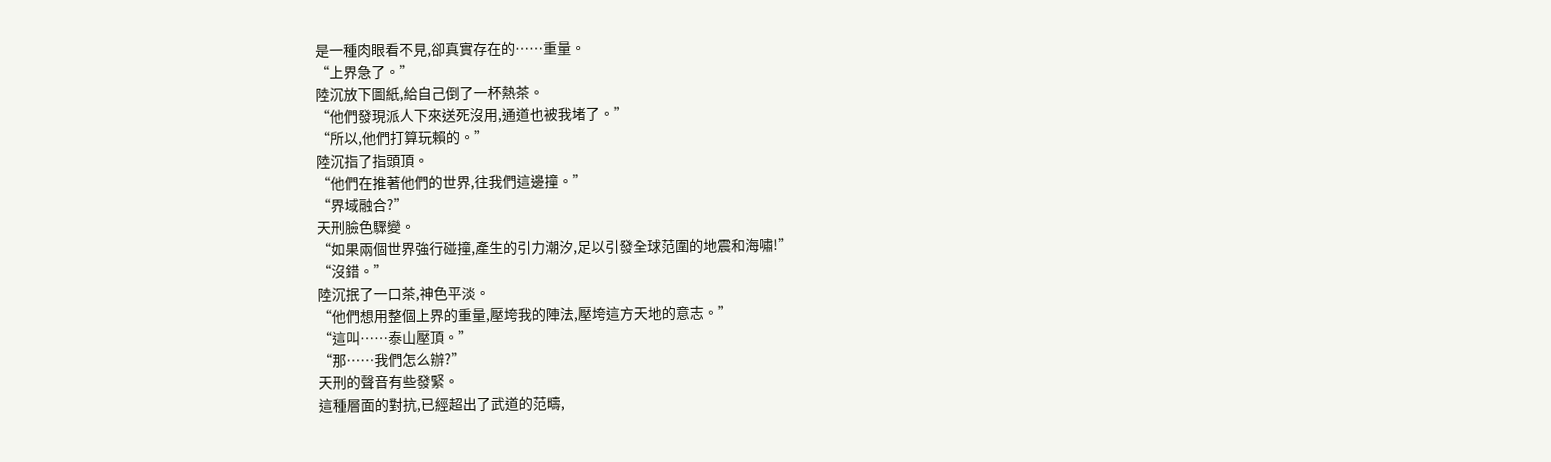是一種肉眼看不見,卻真實存在的……重量。
“上界急了。”
陸沉放下圖紙,給自己倒了一杯熱茶。
“他們發現派人下來送死沒用,通道也被我堵了。”
“所以,他們打算玩賴的。”
陸沉指了指頭頂。
“他們在推著他們的世界,往我們這邊撞。”
“界域融合?”
天刑臉色驟變。
“如果兩個世界強行碰撞,產生的引力潮汐,足以引發全球范圍的地震和海嘯!”
“沒錯。”
陸沉抿了一口茶,神色平淡。
“他們想用整個上界的重量,壓垮我的陣法,壓垮這方天地的意志。”
“這叫……泰山壓頂。”
“那……我們怎么辦?”
天刑的聲音有些發緊。
這種層面的對抗,已經超出了武道的范疇,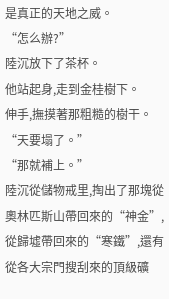是真正的天地之威。
“怎么辦?”
陸沉放下了茶杯。
他站起身,走到金桂樹下。
伸手,撫摸著那粗糙的樹干。
“天要塌了。”
“那就補上。”
陸沉從儲物戒里,掏出了那塊從奧林匹斯山帶回來的“神金”,從歸墟帶回來的“寒鐵”,還有從各大宗門搜刮來的頂級礦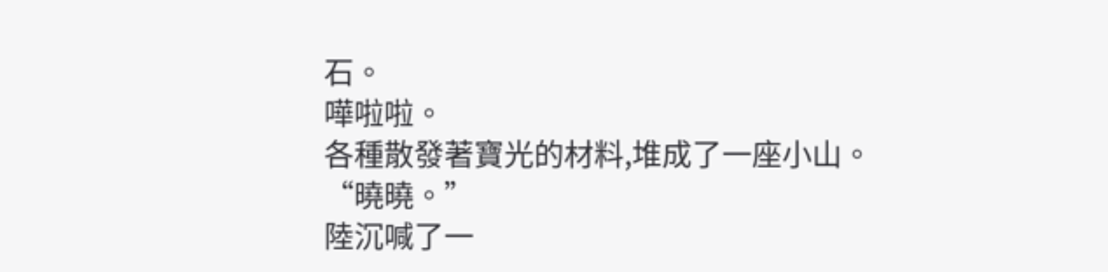石。
嘩啦啦。
各種散發著寶光的材料,堆成了一座小山。
“曉曉。”
陸沉喊了一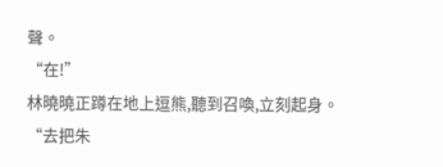聲。
“在!”
林曉曉正蹲在地上逗熊,聽到召喚,立刻起身。
“去把朱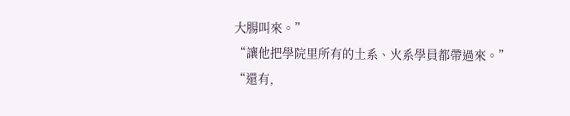大腸叫來。”
“讓他把學院里所有的土系、火系學員都帶過來。”
“還有,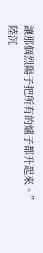讓那個烈陽子把所有的爐子都升起來。”
陸沉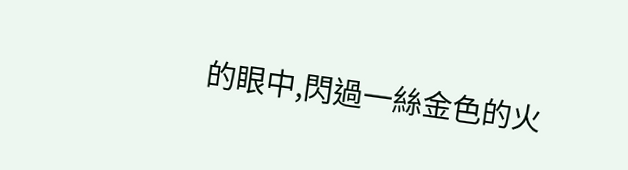的眼中,閃過一絲金色的火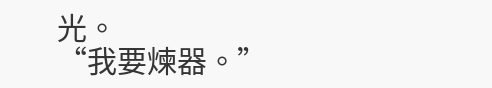光。
“我要煉器。”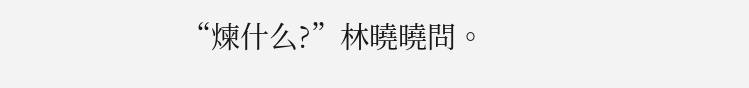“煉什么?”林曉曉問。